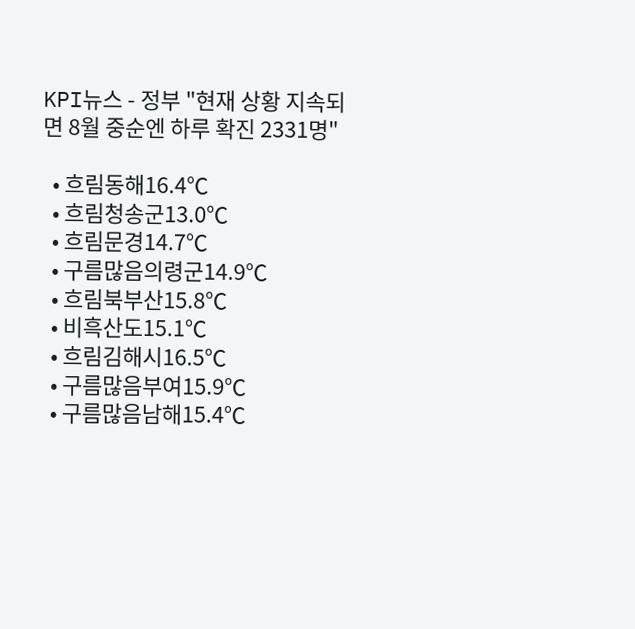KPI뉴스 - 정부 "현재 상황 지속되면 8월 중순엔 하루 확진 2331명"

  • 흐림동해16.4℃
  • 흐림청송군13.0℃
  • 흐림문경14.7℃
  • 구름많음의령군14.9℃
  • 흐림북부산15.8℃
  • 비흑산도15.1℃
  • 흐림김해시16.5℃
  • 구름많음부여15.9℃
  • 구름많음남해15.4℃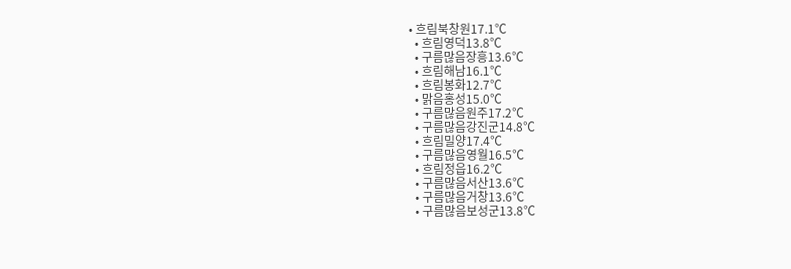• 흐림북창원17.1℃
  • 흐림영덕13.8℃
  • 구름많음장흥13.6℃
  • 흐림해남16.1℃
  • 흐림봉화12.7℃
  • 맑음홍성15.0℃
  • 구름많음원주17.2℃
  • 구름많음강진군14.8℃
  • 흐림밀양17.4℃
  • 구름많음영월16.5℃
  • 흐림정읍16.2℃
  • 구름많음서산13.6℃
  • 구름많음거창13.6℃
  • 구름많음보성군13.8℃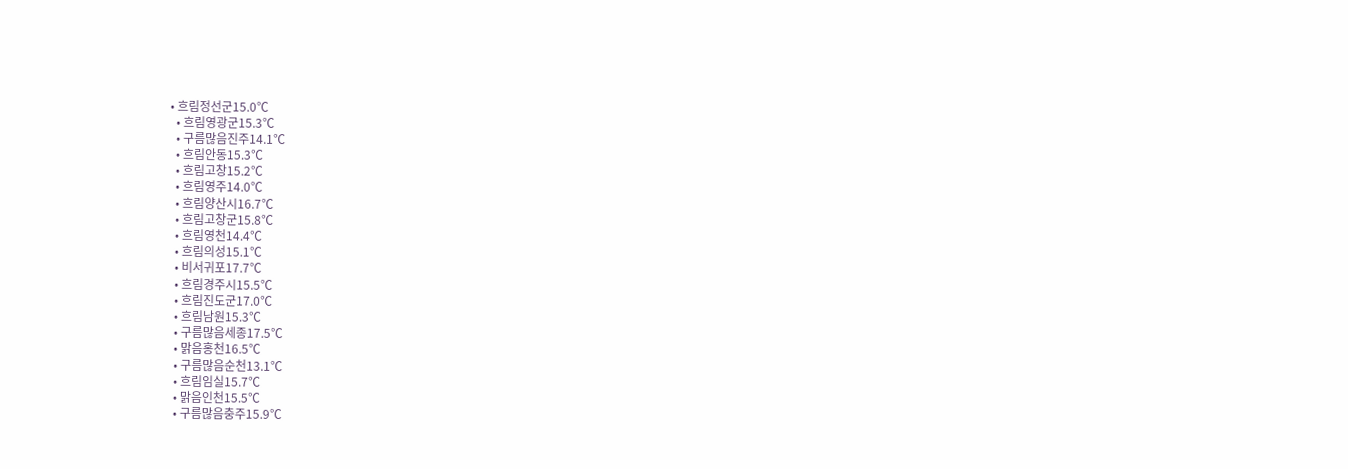• 흐림정선군15.0℃
  • 흐림영광군15.3℃
  • 구름많음진주14.1℃
  • 흐림안동15.3℃
  • 흐림고창15.2℃
  • 흐림영주14.0℃
  • 흐림양산시16.7℃
  • 흐림고창군15.8℃
  • 흐림영천14.4℃
  • 흐림의성15.1℃
  • 비서귀포17.7℃
  • 흐림경주시15.5℃
  • 흐림진도군17.0℃
  • 흐림남원15.3℃
  • 구름많음세종17.5℃
  • 맑음홍천16.5℃
  • 구름많음순천13.1℃
  • 흐림임실15.7℃
  • 맑음인천15.5℃
  • 구름많음충주15.9℃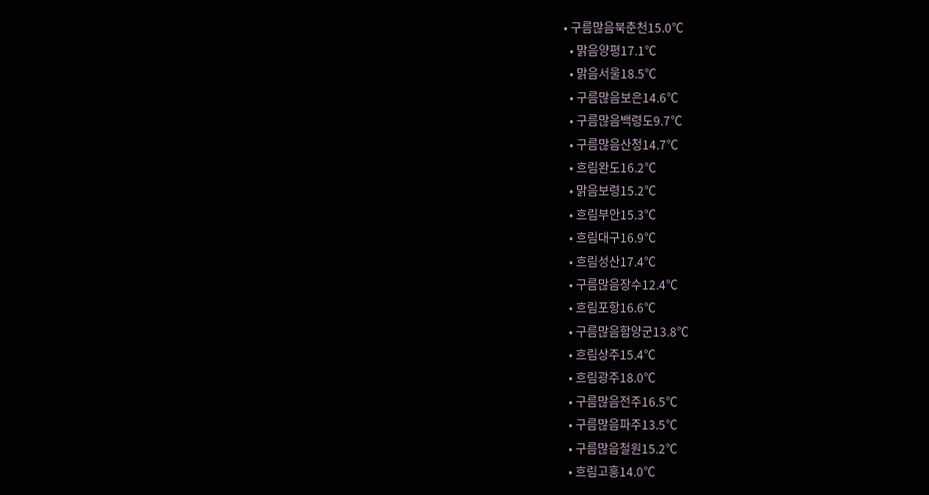• 구름많음북춘천15.0℃
  • 맑음양평17.1℃
  • 맑음서울18.5℃
  • 구름많음보은14.6℃
  • 구름많음백령도9.7℃
  • 구름많음산청14.7℃
  • 흐림완도16.2℃
  • 맑음보령15.2℃
  • 흐림부안15.3℃
  • 흐림대구16.9℃
  • 흐림성산17.4℃
  • 구름많음장수12.4℃
  • 흐림포항16.6℃
  • 구름많음함양군13.8℃
  • 흐림상주15.4℃
  • 흐림광주18.0℃
  • 구름많음전주16.5℃
  • 구름많음파주13.5℃
  • 구름많음철원15.2℃
  • 흐림고흥14.0℃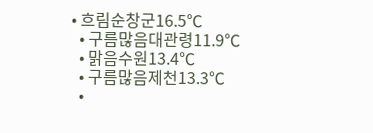• 흐림순창군16.5℃
  • 구름많음대관령11.9℃
  • 맑음수원13.4℃
  • 구름많음제천13.3℃
  •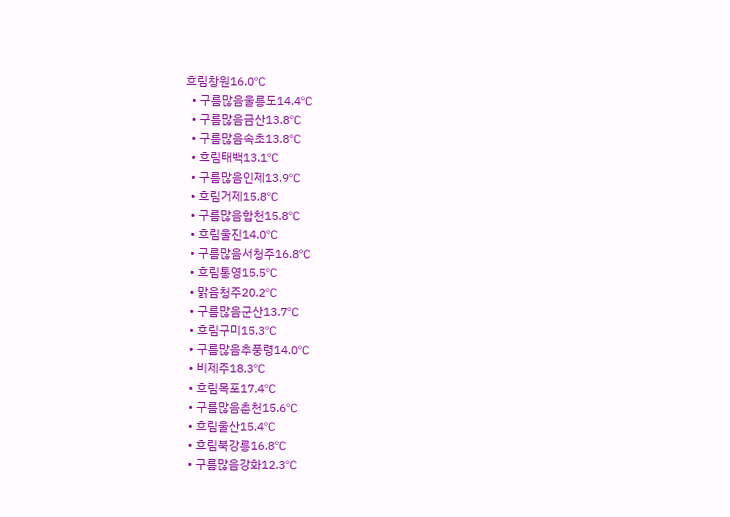흐림창원16.0℃
  • 구름많음울릉도14.4℃
  • 구름많음금산13.8℃
  • 구름많음속초13.8℃
  • 흐림태백13.1℃
  • 구름많음인제13.9℃
  • 흐림거제15.8℃
  • 구름많음합천15.8℃
  • 흐림울진14.0℃
  • 구름많음서청주16.8℃
  • 흐림통영15.5℃
  • 맑음청주20.2℃
  • 구름많음군산13.7℃
  • 흐림구미15.3℃
  • 구름많음추풍령14.0℃
  • 비제주18.3℃
  • 흐림목포17.4℃
  • 구름많음춘천15.6℃
  • 흐림울산15.4℃
  • 흐림북강릉16.8℃
  • 구름많음강화12.3℃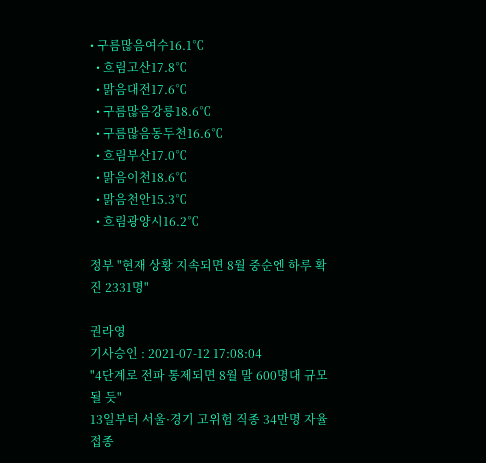• 구름많음여수16.1℃
  • 흐림고산17.8℃
  • 맑음대전17.6℃
  • 구름많음강릉18.6℃
  • 구름많음동두천16.6℃
  • 흐림부산17.0℃
  • 맑음이천18.6℃
  • 맑음천안15.3℃
  • 흐림광양시16.2℃

정부 "현재 상황 지속되면 8월 중순엔 하루 확진 2331명"

권라영
기사승인 : 2021-07-12 17:08:04
"4단계로 전파 통제되면 8월 말 600명대 규모 될 듯"
13일부터 서울·경기 고위험 직종 34만명 자율 접종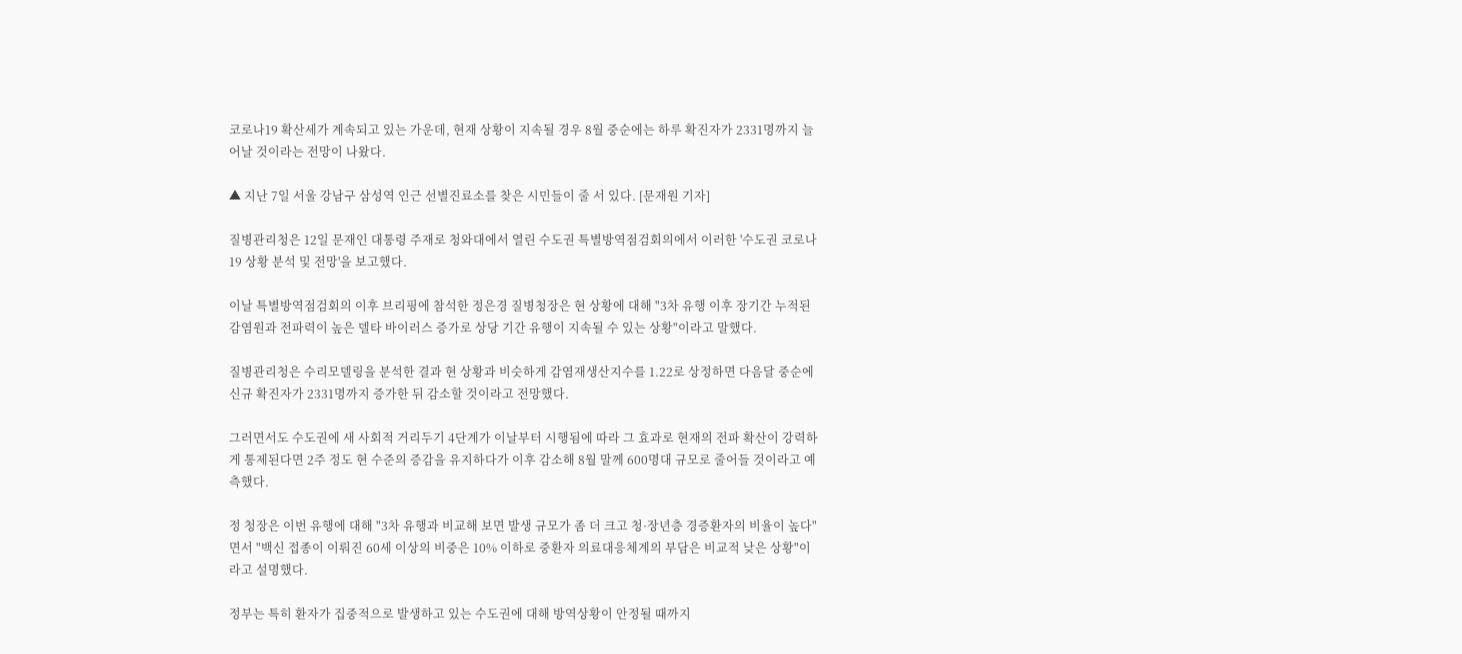코로나19 확산세가 계속되고 있는 가운데, 현재 상황이 지속될 경우 8월 중순에는 하루 확진자가 2331명까지 늘어날 것이라는 전망이 나왔다.

▲ 지난 7일 서울 강남구 삼성역 인근 선별진료소를 찾은 시민들이 줄 서 있다. [문재원 기자]

질병관리청은 12일 문재인 대통령 주재로 청와대에서 열린 수도권 특별방역점검회의에서 이러한 '수도권 코로나19 상황 분석 및 전망'을 보고했다.

이날 특별방역점검회의 이후 브리핑에 참석한 정은경 질병청장은 현 상황에 대해 "3차 유행 이후 장기간 누적된 감염원과 전파력이 높은 델타 바이러스 증가로 상당 기간 유행이 지속될 수 있는 상황"이라고 말했다.

질병관리청은 수리모델링을 분석한 결과 현 상황과 비슷하게 감염재생산지수를 1.22로 상정하면 다음달 중순에 신규 확진자가 2331명까지 증가한 뒤 감소할 것이라고 전망했다.

그러면서도 수도권에 새 사회적 거리두기 4단계가 이날부터 시행됨에 따라 그 효과로 현재의 전파 확산이 강력하게 통제된다면 2주 정도 현 수준의 증감을 유지하다가 이후 감소해 8월 말께 600명대 규모로 줄어들 것이라고 예측했다.

정 청장은 이번 유행에 대해 "3차 유행과 비교해 보면 발생 규모가 좀 더 크고 청·장년층 경증환자의 비율이 높다"면서 "백신 접종이 이뤄진 60세 이상의 비중은 10% 이하로 중환자 의료대응체계의 부담은 비교적 낮은 상황"이라고 설명했다.

정부는 특히 환자가 집중적으로 발생하고 있는 수도권에 대해 방역상황이 안정될 때까지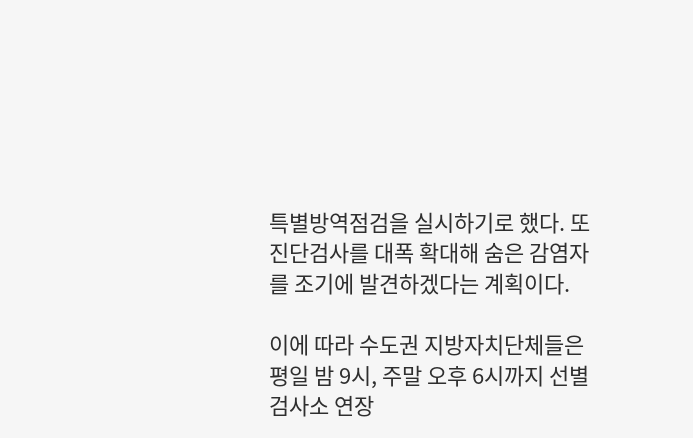특별방역점검을 실시하기로 했다. 또 진단검사를 대폭 확대해 숨은 감염자를 조기에 발견하겠다는 계획이다.

이에 따라 수도권 지방자치단체들은 평일 밤 9시, 주말 오후 6시까지 선별검사소 연장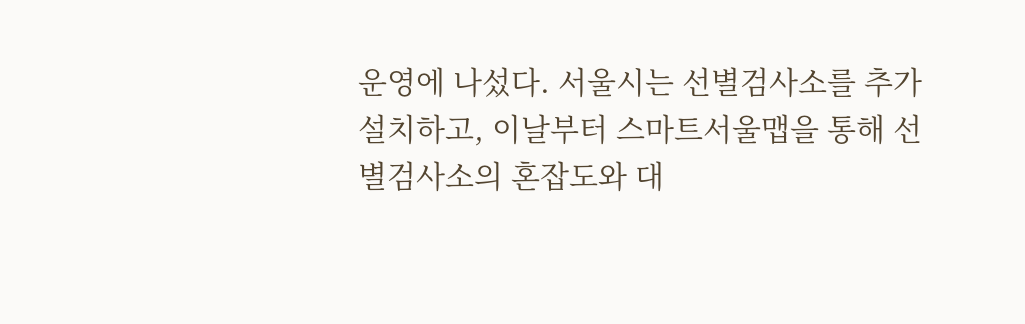운영에 나섰다. 서울시는 선별검사소를 추가 설치하고, 이날부터 스마트서울맵을 통해 선별검사소의 혼잡도와 대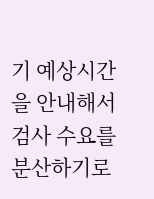기 예상시간을 안내해서 검사 수요를 분산하기로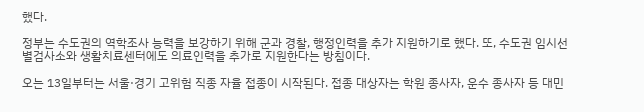했다.

정부는 수도권의 역학조사 능력을 보강하기 위해 군과 경찰, 행정인력을 추가 지원하기로 했다. 또, 수도권 임시선별검사소와 생활치료센터에도 의료인력을 추가로 지원한다는 방침이다.

오는 13일부터는 서울·경기 고위험 직종 자율 접종이 시작된다. 접종 대상자는 학원 종사자, 운수 종사자 등 대민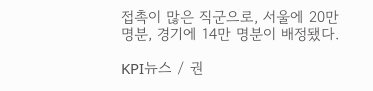접촉이 많은 직군으로, 서울에 20만 명분, 경기에 14만 명분이 배정됐다.

KPI뉴스 / 권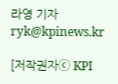라영 기자 ryk@kpinews.kr

[저작권자ⓒ KPI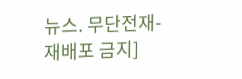뉴스. 무단전재-재배포 금지]